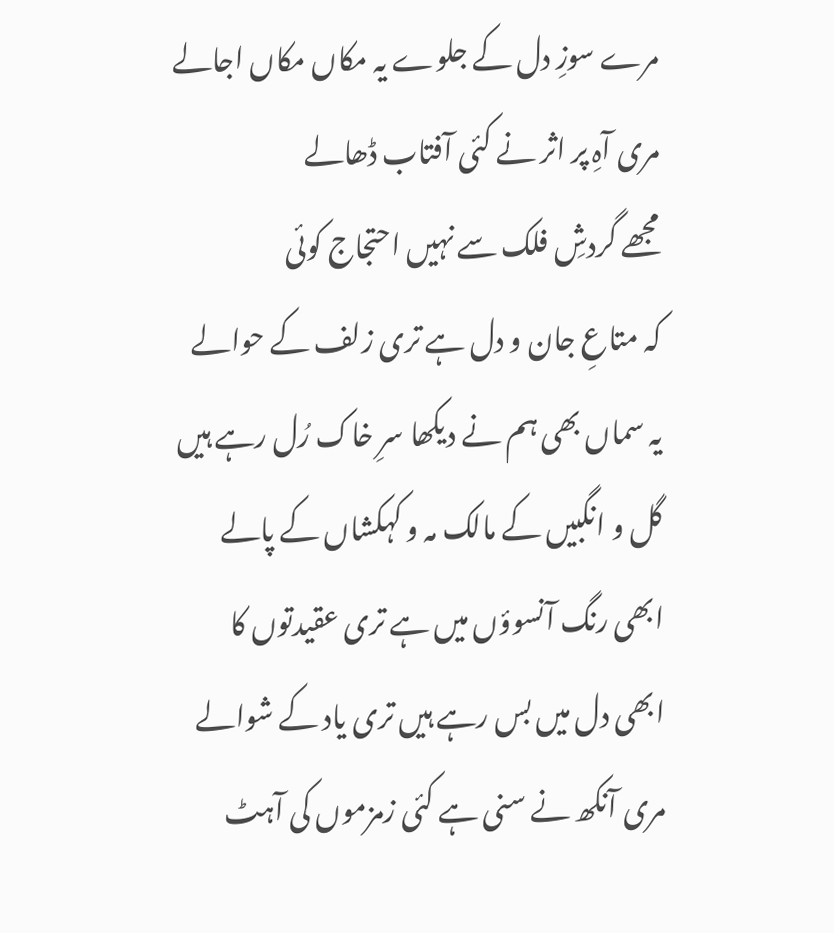مرے سوزِ دل کے جلوے یہ مکاں مکاں اجالے
مری آہِ پر اثر نے کئی آفتاب ڈھالے
مجھے گردشِ فلک سے نہیں احتجاج کوئی
کہ متاعِ جان و دل ہے تری زلف کے حوالے
یہ سماں بھی ہم نے دیکھا سرِ خاک رُل رہے ہیں
گل و انگبیں کے مالک مہ و کہکشاں کے پالے
ابھی رنگ آنسوؤں میں ہے تری عقیدتوں کا
ابھی دل میں بس رہے ہیں تری یاد کے شوالے
مری آنکھ نے سنی ہے کئی زمزموں کی آہٹ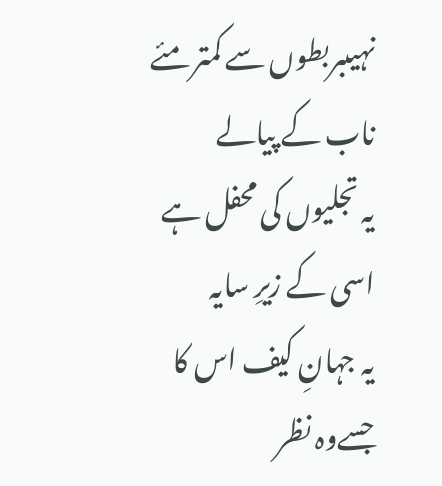نہیںبربطوں سے کمتر مئے ناب کے پیالے
یہ تجلیوں کی محفل ہے اسی کے زیرِ سایہ
یہ جہانِ کیف اس کا جسےوہ نظر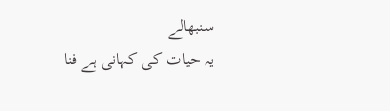سنبھالے
یہ حیات کی کہانی ہے فنا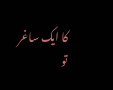کا ایک ساغر
تو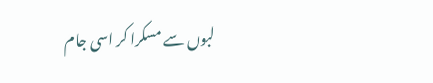لبوں سے مسکرا کر اسی جام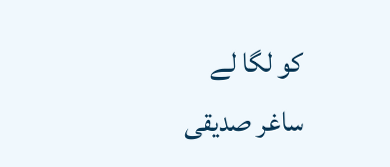کو لگا لے
ساغر صدیقی